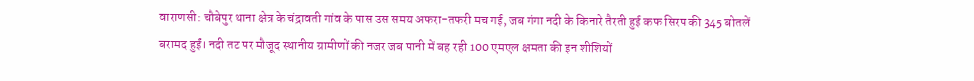वाराणसी: चौबेपुर थाना क्षेत्र के चंद्रावती गांव के पास उस समय अफरा-तफरी मच गई, जब गंगा नदी के किनारे तैरती हुई कफ सिरप की 345 बोतलें बरामद हुईं। नदी तट पर मौजूद स्थानीय ग्रामीणों की नजर जब पानी में बह रही 100 एमएल क्षमता की इन शीशियों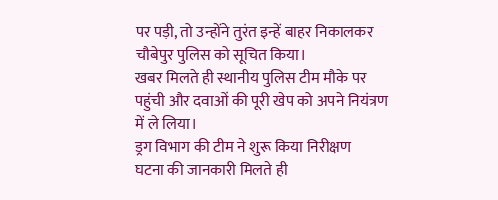पर पड़ी, तो उन्होंने तुरंत इन्हें बाहर निकालकर चौबेपुर पुलिस को सूचित किया।
खबर मिलते ही स्थानीय पुलिस टीम मौके पर पहुंची और दवाओं की पूरी खेप को अपने नियंत्रण में ले लिया।
ड्रग विभाग की टीम ने शुरू किया निरीक्षण
घटना की जानकारी मिलते ही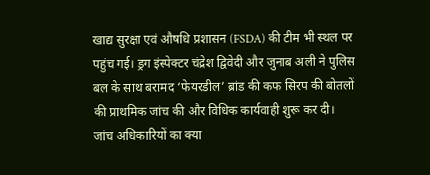खाद्य सुरक्षा एवं औषधि प्रशासन (FSDA) की टीम भी स्थल पर पहुंच गई। ड्रग इंस्पेक्टर चंद्रेश द्विवेदी और जुनाब अली ने पुलिस बल के साथ बरामद ‘फेयरडील’ ब्रांड की कफ सिरप की बोतलों की प्राथमिक जांच की और विधिक कार्यवाही शुरू कर दी।
जांच अधिकारियों का क्या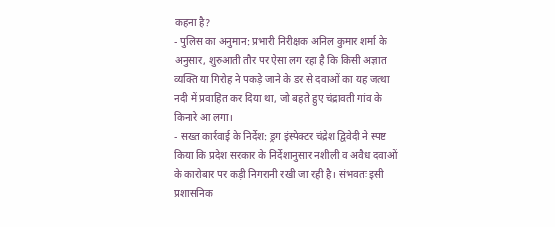कहना है?
- पुलिस का अनुमान: प्रभारी निरीक्षक अनिल कुमार शर्मा के अनुसार, शुरुआती तौर पर ऐसा लग रहा है कि किसी अज्ञात व्यक्ति या गिरोह ने पकड़े जाने के डर से दवाओं का यह जत्था नदी में प्रवाहित कर दिया था, जो बहते हुए चंद्रावती गांव के किनारे आ लगा।
- सख्त कार्रवाई के निर्देश: ड्रग इंस्पेक्टर चंद्रेश द्विवेदी ने स्पष्ट किया कि प्रदेश सरकार के निर्देशानुसार नशीली व अवैध दवाओं के कारोबार पर कड़ी निगरानी रखी जा रही है। संभवतः इसी प्रशासनिक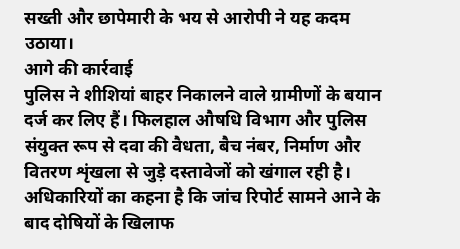सख्ती और छापेमारी के भय से आरोपी ने यह कदम उठाया।
आगे की कार्रवाई
पुलिस ने शीशियां बाहर निकालने वाले ग्रामीणों के बयान दर्ज कर लिए हैं। फिलहाल औषधि विभाग और पुलिस संयुक्त रूप से दवा की वैधता, बैच नंबर, निर्माण और वितरण शृंखला से जुड़े दस्तावेजों को खंगाल रही है। अधिकारियों का कहना है कि जांच रिपोर्ट सामने आने के बाद दोषियों के खिलाफ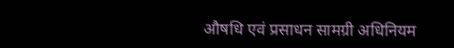औषधि एवं प्रसाधन सामग्री अधिनियम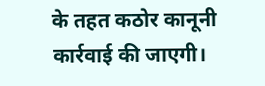के तहत कठोर कानूनी कार्रवाई की जाएगी।